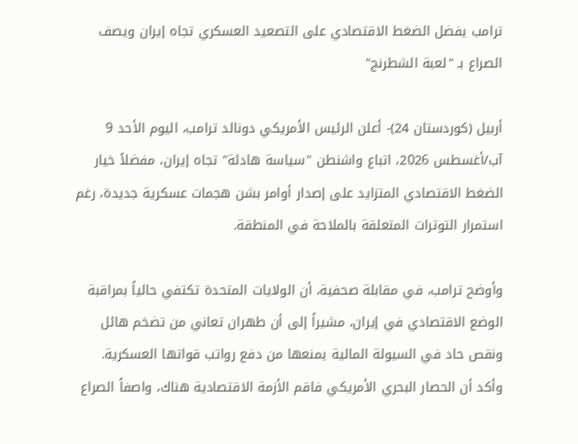ترامب يفضل الضغط الاقتصادي على التصعيد العسكري تجاه إيران ويصف الصراع بـ "لعبة الشطرنج"

أربيل (كوردستان 24)- أعلن الرئيس الأمريكي دونالد ترامب، اليوم الأحد 9 آب/أغسطس 2026، اتباع واشنطن "سياسة هادئة" تجاه إيران، مفضلاً خيار الضغط الاقتصادي المتزايد على إصدار أوامر بشن هجمات عسكرية جديدة، رغم استمرار التوترات المتعلقة بالملاحة في المنطقة.

وأوضح ترامب، في مقابلة صحفية، أن الولايات المتحدة تكتفي حالياً بمراقبة الوضع الاقتصادي في إيران، مشيراً إلى أن طهران تعاني من تضخم هائل ونقص حاد في السيولة المالية يمنعها من دفع رواتب قواتها العسكرية. وأكد أن الحصار البحري الأمريكي فاقم الأزمة الاقتصادية هناك، واصفاً الصراع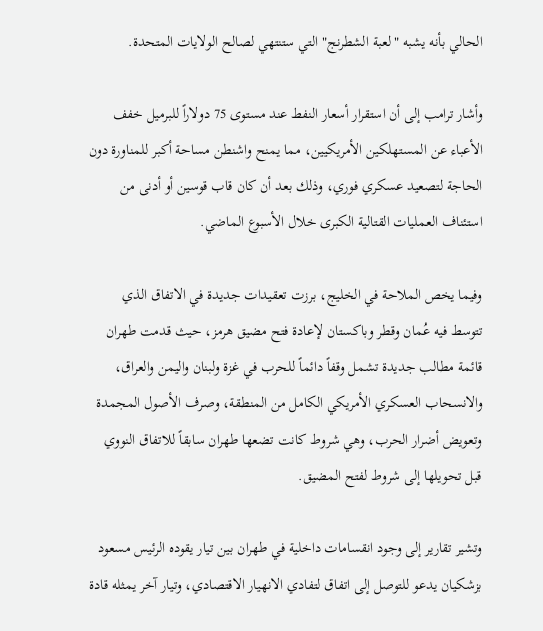الحالي بأنه يشبه "لعبة الشطرنج" التي ستنتهي لصالح الولايات المتحدة.

وأشار ترامب إلى أن استقرار أسعار النفط عند مستوى 75 دولاراً للبرميل خفف الأعباء عن المستهلكين الأمريكيين، مما يمنح واشنطن مساحة أكبر للمناورة دون الحاجة لتصعيد عسكري فوري، وذلك بعد أن كان قاب قوسين أو أدنى من استئناف العمليات القتالية الكبرى خلال الأسبوع الماضي.

وفيما يخص الملاحة في الخليج، برزت تعقيدات جديدة في الاتفاق الذي تتوسط فيه عُمان وقطر وباكستان لإعادة فتح مضيق هرمز، حيث قدمت طهران قائمة مطالب جديدة تشمل وقفاً دائماً للحرب في غزة ولبنان واليمن والعراق، والانسحاب العسكري الأمريكي الكامل من المنطقة، وصرف الأصول المجمدة وتعويض أضرار الحرب، وهي شروط كانت تضعها طهران سابقاً للاتفاق النووي قبل تحويلها إلى شروط لفتح المضيق.

وتشير تقارير إلى وجود انقسامات داخلية في طهران بين تيار يقوده الرئيس مسعود بزشكيان يدعو للتوصل إلى اتفاق لتفادي الانهيار الاقتصادي، وتيار آخر يمثله قادة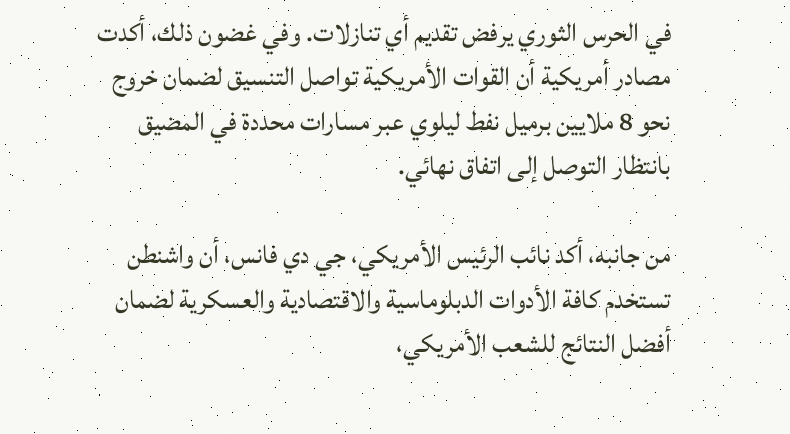في الحرس الثوري يرفض تقديم أي تنازلات. وفي غضون ذلك، أكدت مصادر أمريكية أن القوات الأمريكية تواصل التنسيق لضمان خروج نحو 8 ملايين برميل نفط ليلوي عبر مسارات محددة في المضيق بانتظار التوصل إلى اتفاق نهائي.

من جانبه، أكد نائب الرئيس الأمريكي، جي دي فانس، أن واشنطن تستخدم كافة الأدوات الدبلوماسية والاقتصادية والعسكرية لضمان أفضل النتائج للشعب الأمريكي،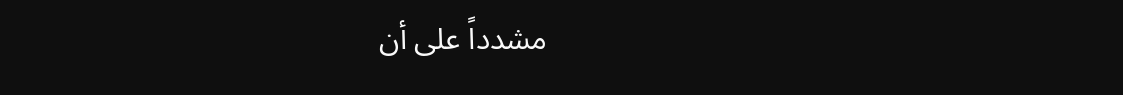مشدداً على أن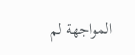المواجهة لم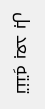تنتهِ بعد بل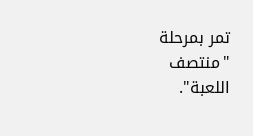تمر بمرحلة "منتصف اللعبة".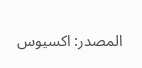المصدر: اکسیوس